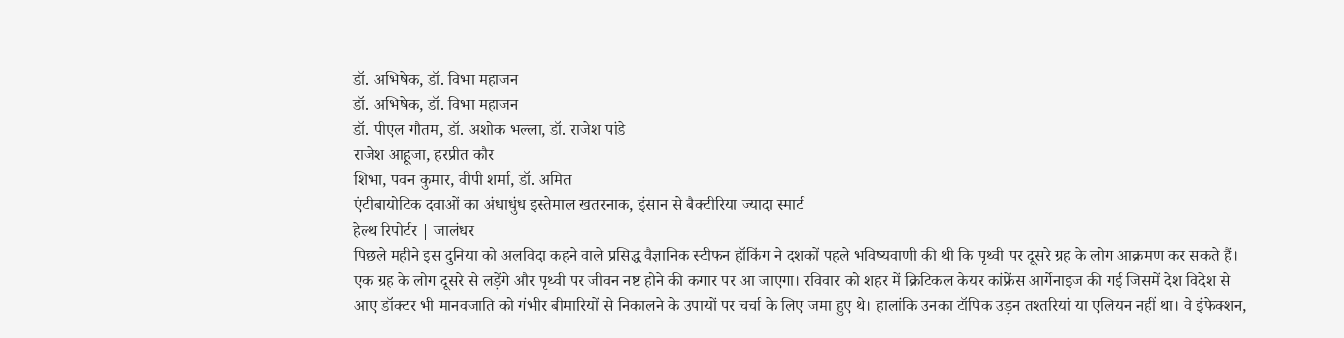डॉ. अभिषेक, डॉ. विभा महाजन
डॉ. अभिषेक, डॉ. विभा महाजन
डॉ. पीएल गौतम, डॉ. अशोक भल्ला, डॉ. राजेश पांडे
राजेश आहूजा, हरप्रीत कौर
शिभा, पवन कुमार, वीपी शर्मा, डॉ. अमित
एंटीबायोटिक दवाओं का अंधाधुंध इस्तेमाल खतरनाक, इंसान से बैक्टीरिया ज्यादा स्मार्ट
हेल्थ रिपोर्टर | जालंधर
पिछले महीने इस दुनिया को अलविदा कहने वाले प्रसिद्ध वैज्ञानिक स्टीफन हॉकिंग ने दशकों पहले भविष्यवाणी की थी कि पृथ्वी पर दूसरे ग्रह के लोग आक्रमण कर सकते हैं। एक ग्रह के लोग दूसरे से लड़ेंगे और पृथ्वी पर जीवन नष्ट होने की कगार पर आ जाएगा। रविवार को शहर में क्रिटिकल केयर कांफ्रेंस आर्गेनाइज की गई जिसमें देश विदेश से आए डॉक्टर भी मानवजाति को गंभीर बीमारियों से निकालने के उपायों पर चर्चा के लिए जमा हुए थे। हालांकि उनका टॉपिक उड़न तश्तरियां या एलियन नहीं था। वे इंफेक्शन,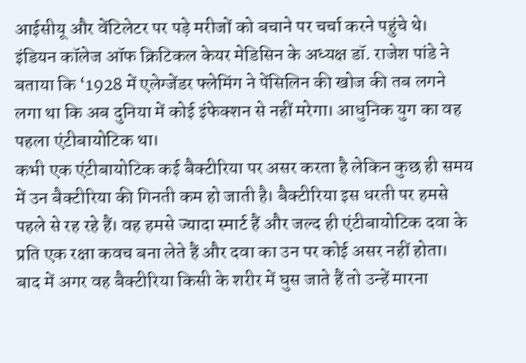आईसीयू और वेंटिलेटर पर पड़े मरीजों को बचाने पर चर्चा करने पहुंचे थे। इंडियन कॉलेज ऑफ क्रिटिकल केयर मेडिसिन के अध्यक्ष डॉ. राजेश पांडे ने बताया कि ‘1928 में एलेग्जेंडर फ्लेमिंग ने पेंसिलिन की खोज की तब लगने लगा था कि अब दुनिया में कोई इंफेक्शन से नहीं मरेगा। आधुनिक युग का वह पहला एंटीबायोटिक था।
कभी एक एंटीबायोटिक कई बैक्टीरिया पर असर करता है लेकिन कुछ ही समय में उन बैक्टीरिया की गिनती कम हो जाती है। बैक्टीरिया इस धरती पर हमसे पहले से रह रहे हैं। वह हमसे ज्यादा स्मार्ट हैं और जल्द ही एंटीबायोटिक दवा के प्रति एक रक्षा कवच बना लेते हैं और दवा का उन पर कोई असर नहीं होता। बाद में अगर वह बैक्टीरिया किसी के शरीर में घुस जाते हैं तो उन्हें मारना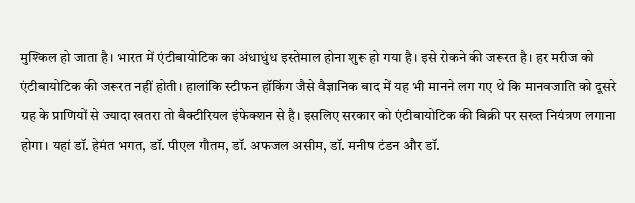मुश्किल हो जाता है। भारत में एंटीबायोटिक का अंधाधुंध इस्तेमाल होना शुरू हो गया है। इसे रोकने की जरूरत है। हर मरीज को एंटीबायोटिक की जरूरत नहीं होती। हालांकि स्टीफन हॉकिंग जैसे वैज्ञानिक बाद में यह भी मानने लग गए थे कि मानवजाति को दूसरे ग्रह के प्राणियों से ज्यादा खतरा तो बैक्टीरियल इंफेक्शन से है। इसलिए सरकार को एंटीबायोटिक की बिक्री पर सख्त नियंत्रण लगाना होगा। यहां डॉ. हेमंत भगत, डॉ. पीएल गौतम, डॉ. अफजल असीम, डॉ. मनीष टंडन और डॉ.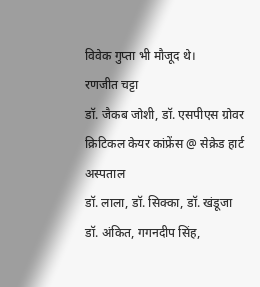विवेक गुप्ता भी मौजूद थे।
रणजीत चट्टा
डॉ. जैकब जोशी, डॉ. एसपीएस ग्रोवर
क्रिटिकल केयर कांफ्रेंस @ सेक्रेड हार्ट अस्पताल
डॉ. लाला, डॉ. सिक्का, डॉ. खंडूजा
डॉ. अंकित, गगनदीप सिंह,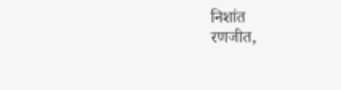निशांत
रणजीत,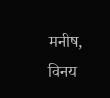मनीष, विनय